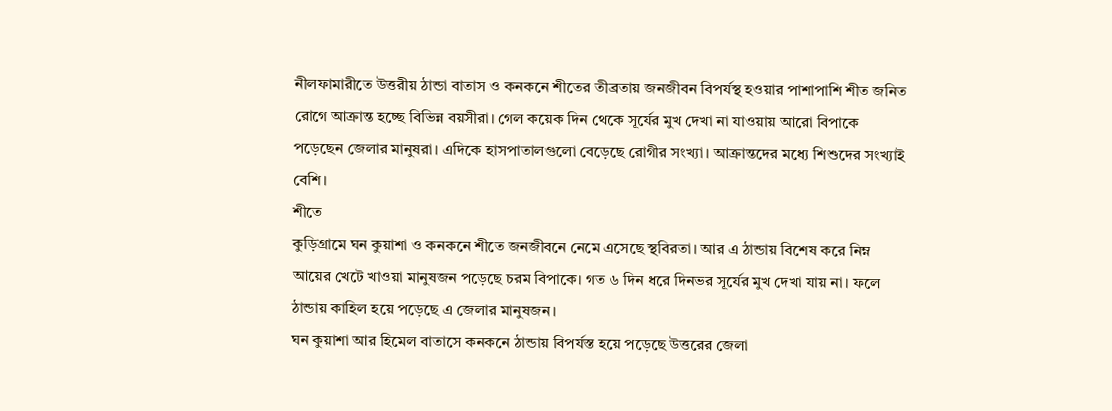নীলফামারীতে উত্তরীয় ঠান্ডা বাতাস ও কনকনে শীতের তীব্রতায় জনজীবন বিপর্যস্থ হওয়ার পাশাপাশি শীত জনিত রোগে আক্রান্ত হচ্ছে বিভিন্ন বয়সীরা। গেল কয়েক দিন থেকে সূর্যের মুখ দেখা না যাওয়ায় আরো বিপাকে পড়েছেন জেলার মানুষরা। এদিকে হাসপাতালগুলো বেড়েছে রোগীর সংখ্যা। আক্রান্তদের মধ্যে শিশুদের সংখ্যাই বেশি।
শীতে
কুড়িগ্রামে ঘন কুয়াশা ও কনকনে শীতে জনজীবনে নেমে এসেছে স্থবিরতা। আর এ ঠান্ডায় বিশেষ করে নিম্ন আয়ের খেটে খাওয়া মানুষজন পড়েছে চরম বিপাকে। গত ৬ দিন ধরে দিনভর সূর্যের মুখ দেখা যায় না। ফলে ঠান্ডায় কাহিল হয়ে পড়েছে এ জেলার মানুষজন।
ঘন কুয়াশা আর হিমেল বাতাসে কনকনে ঠান্ডায় বিপর্যস্ত হয়ে পড়েছে উত্তরের জেলা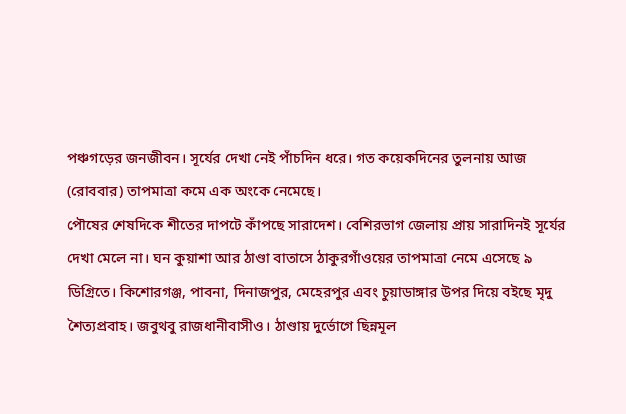পঞ্চগড়ের জনজীবন। সূর্যের দেখা নেই পাঁচদিন ধরে। গত কয়েকদিনের তুলনায় আজ (রোববার) তাপমাত্রা কমে এক অংকে নেমেছে।
পৌষের শেষদিকে শীতের দাপটে কাঁপছে সারাদেশ। বেশিরভাগ জেলায় প্রায় সারাদিনই সূর্যের দেখা মেলে না। ঘন কুয়াশা আর ঠাণ্ডা বাতাসে ঠাকুরগাঁওয়ের তাপমাত্রা নেমে এসেছে ৯ ডিগ্রিতে। কিশোরগঞ্জ, পাবনা, দিনাজপুর, মেহেরপুর এবং চুয়াডাঙ্গার উপর দিয়ে বইছে মৃদু শৈত্যপ্রবাহ। জবুথবু রাজধানীবাসীও। ঠাণ্ডায় দুর্ভোগে ছিন্নমূল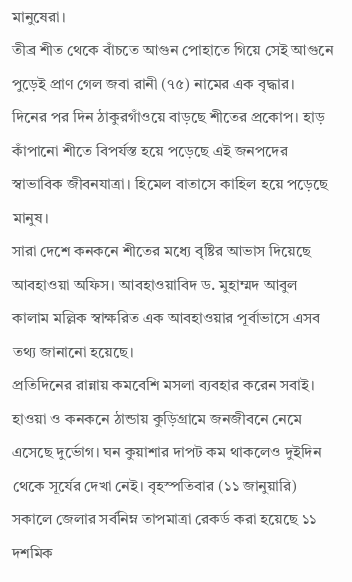মানুষেরা।
তীব্র শীত থেকে বাঁচতে আগুন পোহাতে গিয়ে সেই আগুনে পুড়েই প্রাণ গেল জবা রানী (৭৫) নামের এক বৃদ্ধার।
দিনের পর দিন ঠাকুরগাঁওয়ে বাড়ছে শীতের প্রকোপ। হাড় কাঁপানো শীতে বিপর্যস্ত হয়ে পড়েছে এই জনপদের স্বাভাবিক জীবনযাত্রা। হিমেল বাতাসে কাহিল হয়ে পড়েছে মানুষ।
সারা দেশে কনকনে শীতের মধ্যে বৃষ্টির আভাস দিয়েছে আবহাওয়া অফিস। আবহাওয়াবিদ ড. মুহাম্মদ আবুল কালাম মল্লিক স্বাক্ষরিত এক আবহাওয়ার পূর্বাভাসে এসব তথ্য জানানো হয়েছে।
প্রতিদিনের রান্নায় কমবেশি মসলা ব্যবহার করেন সবাই।
হাওয়া ও কনকনে ঠান্ডায় কুড়িগ্রামে জনজীবনে নেমে এসেছে দুর্ভোগ। ঘন কুয়াশার দাপট কম থাকলেও দুইদিন থেকে সূর্যের দেখা নেই। বৃহস্পতিবার (১১ জানুয়ারি) সকালে জেলার সর্বনিম্ন তাপমাত্রা রেকর্ড করা হয়েছে ১১ দশমিক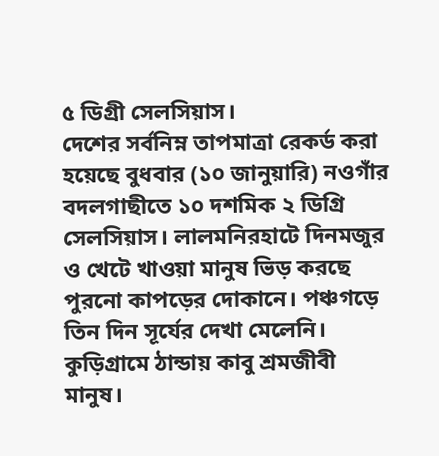৫ ডিগ্রী সেলসিয়াস।
দেশের সর্বনিম্ন তাপমাত্রা রেকর্ড করা হয়েছে বুধবার (১০ জানুয়ারি) নওগাঁর বদলগাছীতে ১০ দশমিক ২ ডিগ্রি সেলসিয়াস। লালমনিরহাটে দিনমজুর ও খেটে খাওয়া মানুষ ভিড় করছে পুরনো কাপড়ের দোকানে। পঞ্চগড়ে তিন দিন সূর্যের দেখা মেলেনি। কুড়িগ্রামে ঠান্ডায় কাবু শ্রমজীবী মানুষ।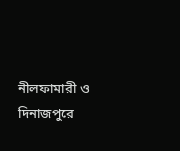নীলফামারী ও দিনাজপুরে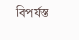বিপর্যস্ত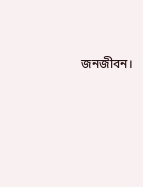জনজীবন।